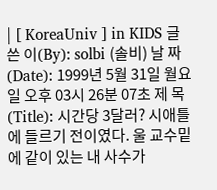| [ KoreaUniv ] in KIDS 글 쓴 이(By): solbi (솔비) 날 짜 (Date): 1999년 5월 31일 월요일 오후 03시 26분 07초 제 목(Title): 시간당 3달러? 시애틀에 들르기 전이였다. 울 교수밑에 같이 있는 내 사수가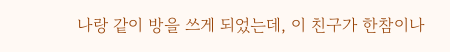나랑 같이 방을 쓰게 되었는데, 이 친구가 한참이나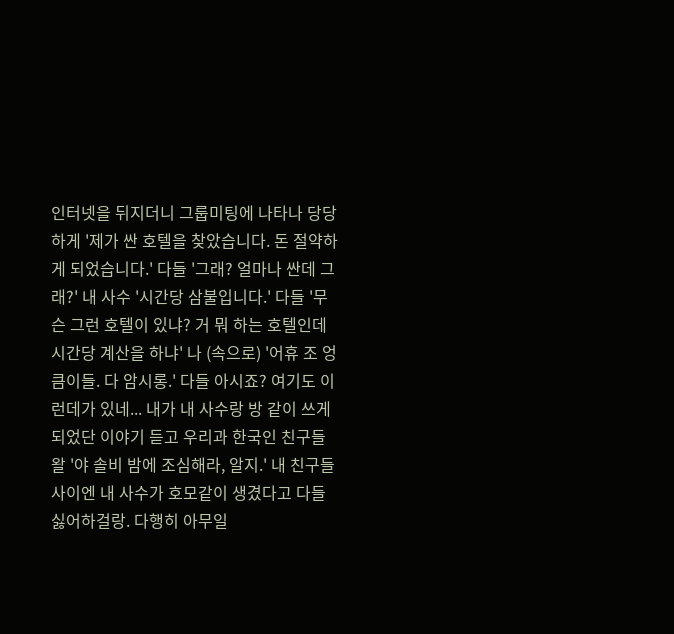인터넷을 뒤지더니 그룹미팅에 나타나 당당하게 '제가 싼 호텔을 찾았습니다. 돈 절약하게 되었습니다.' 다들 '그래? 얼마나 싼데 그래?' 내 사수 '시간당 삼불입니다.' 다들 '무슨 그런 호텔이 있냐? 거 뭐 하는 호텔인데 시간당 계산을 하냐' 나 (속으로) '어휴 조 엉큼이들. 다 암시롱.' 다들 아시죠? 여기도 이런데가 있네... 내가 내 사수랑 방 같이 쓰게 되었단 이야기 듣고 우리과 한국인 친구들 왈 '야 솔비 밤에 조심해라, 알지.' 내 친구들 사이엔 내 사수가 호모같이 생겼다고 다들 싫어하걸랑. 다행히 아무일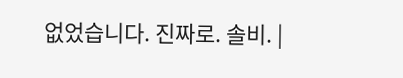없었습니다. 진짜로. 솔비. |